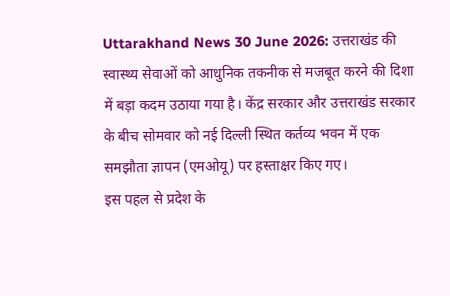Uttarakhand News 30 June 2026: उत्तराखंड की स्वास्थ्य सेवाओं को आधुनिक तकनीक से मजबूत करने की दिशा में बड़ा कदम उठाया गया है। केंद्र सरकार और उत्तराखंड सरकार के बीच सोमवार को नई दिल्ली स्थित कर्तव्य भवन में एक समझौता ज्ञापन (एमओयू) पर हस्ताक्षर किए गए।
इस पहल से प्रदेश के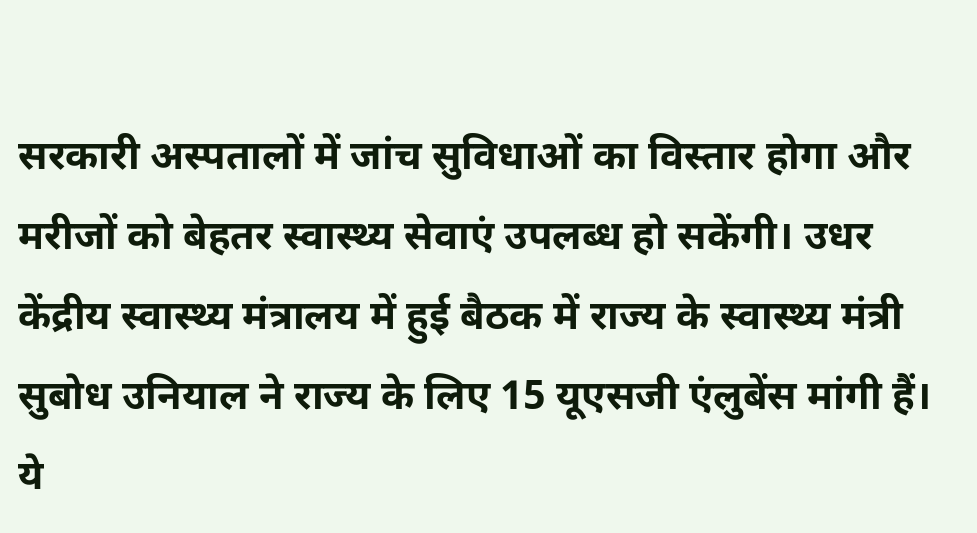सरकारी अस्पतालों में जांच सुविधाओं का विस्तार होगा और मरीजों को बेहतर स्वास्थ्य सेवाएं उपलब्ध हो सकेंगी। उधर केंद्रीय स्वास्थ्य मंत्रालय में हुई बैठक में राज्य के स्वास्थ्य मंत्री सुबोध उनियाल ने राज्य के लिए 15 यूएसजी एंलुबेंस मांगी हैं।
ये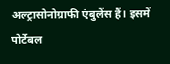अल्ट्रासोनोग्राफी एंबुलेंस हैं। इसमें पोर्टेबल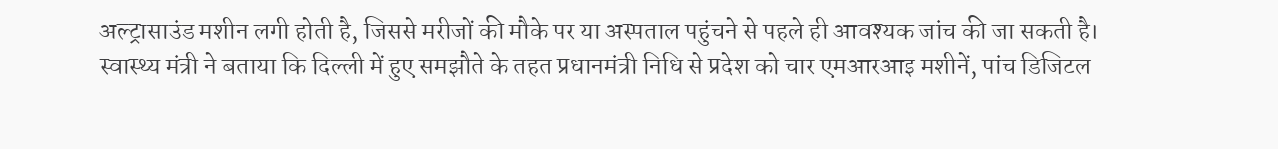अल्ट्रासाउंड मशीन लगी होती है, जिससे मरीजों की मौके पर या अस्पताल पहुंचने से पहले ही आवश्यक जांच की जा सकती है।
स्वास्थ्य मंत्री ने बताया कि दिल्ली में हुए समझौते के तहत प्रधानमंत्री निधि से प्रदेश को चार एमआरआइ मशीनें, पांच डिजिटल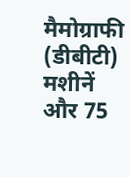मैमोग्राफी (डीबीटी) मशीनें और 75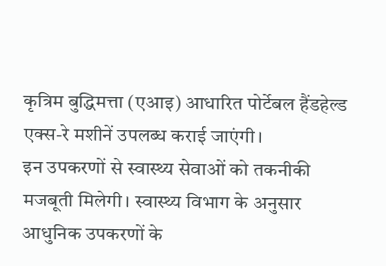कृत्रिम बुद्धिमत्ता (एआइ) आधारित पोर्टेबल हैंडहेल्ड एक्स-रे मशीनें उपलब्ध कराई जाएंगी।
इन उपकरणों से स्वास्थ्य सेवाओं को तकनीकी मजबूती मिलेगी। स्वास्थ्य विभाग के अनुसार आधुनिक उपकरणों के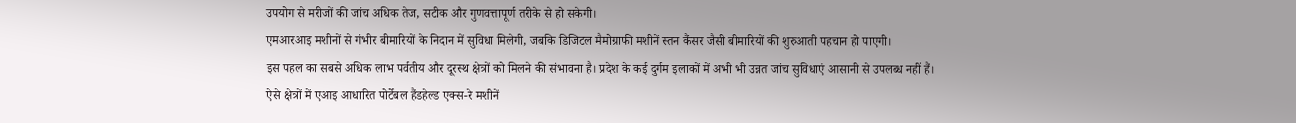उपयोग से मरीजों की जांच अधिक तेज, सटीक और गुणवत्तापूर्ण तरीके से हो सकेगी।
एमआरआइ मशीनों से गंभीर बीमारियों के निदान में सुविधा मिलेगी, जबकि डिजिटल मैमोग्राफी मशीनें स्तन कैंसर जैसी बीमारियों की शुरुआती पहचान हो पाएगी।
इस पहल का सबसे अधिक लाभ पर्वतीय और दूरस्थ क्षेत्रों को मिलने की संभावना है। प्रदेश के कई दुर्गम इलाकों में अभी भी उन्नत जांच सुविधाएं आसानी से उपलब्ध नहीं हैं।
ऐसे क्षेत्रों में एआइ आधारित पोर्टेबल हैंडहेल्ड एक्स-रे मशीनें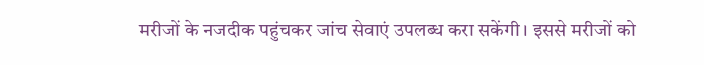मरीजों के नजदीक पहुंचकर जांच सेवाएं उपलब्ध करा सकेंगी। इससे मरीजों को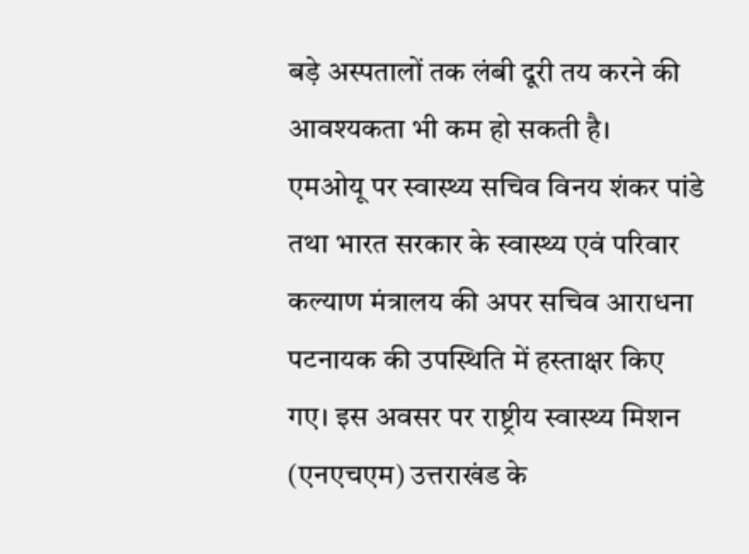बड़े अस्पतालों तक लंबी दूरी तय करने की आवश्यकता भी कम हो सकती है।
एमओयू पर स्वास्थ्य सचिव विनय शंकर पांडे तथा भारत सरकार के स्वास्थ्य एवं परिवार कल्याण मंत्रालय की अपर सचिव आराधना पटनायक की उपस्थिति में हस्ताक्षर किए गए। इस अवसर पर राष्ट्रीय स्वास्थ्य मिशन (एनएचएम) उत्तराखंड के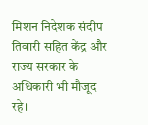मिशन निदेशक संदीप तिवारी सहित केंद्र और राज्य सरकार के अधिकारी भी मौजूद रहे।